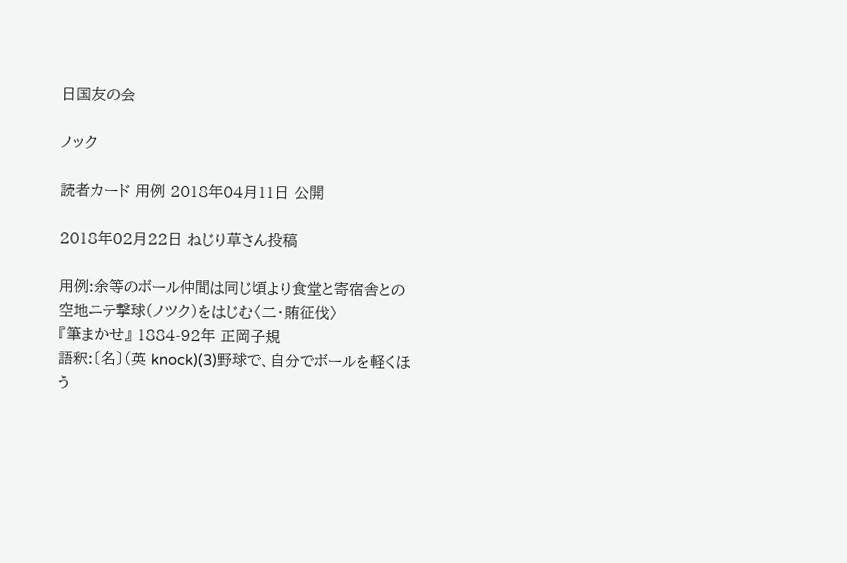日国友の会

ノック

読者カード 用例 2018年04月11日 公開

2018年02月22日 ねじり草さん投稿

用例:余等のボール仲間は同じ頃より食堂と寄宿舎との空地ニテ撃球(ノツク)をはじむ〈二・賄征伐〉
『筆まかせ』 1884-92年 正岡子規
語釈:〔名〕(英 knock)(3)野球で、自分でボールを軽くほう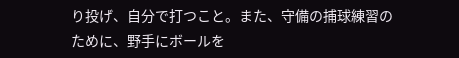り投げ、自分で打つこと。また、守備の捕球練習のために、野手にボールを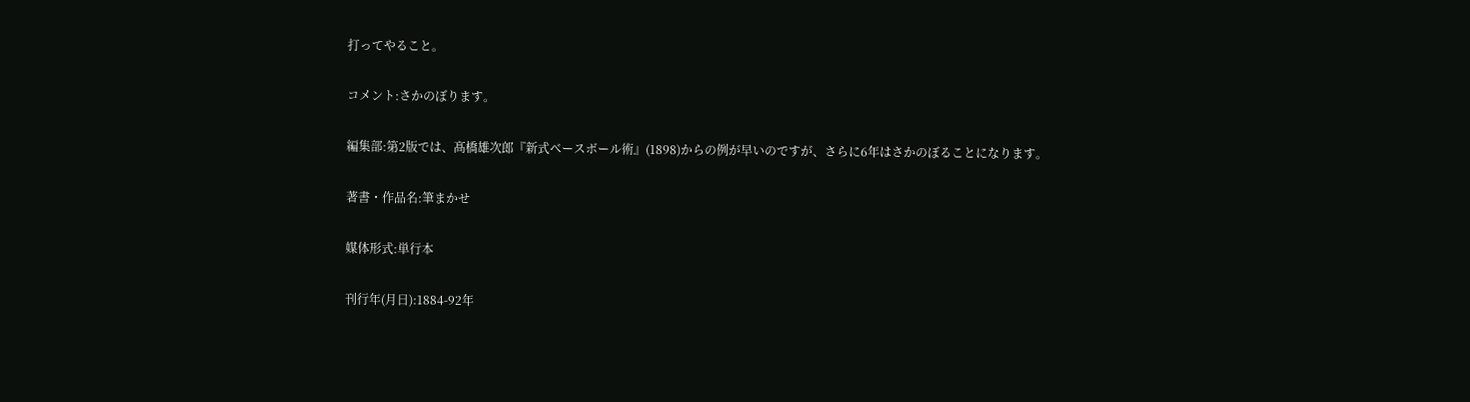打ってやること。

コメント:さかのぼります。

編集部:第2版では、髙橋雄次郎『新式ベースボール術』(1898)からの例が早いのですが、さらに6年はさかのぼることになります。

著書・作品名:筆まかせ

媒体形式:単行本

刊行年(月日):1884-92年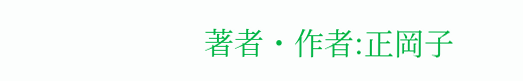著者・作者:正岡子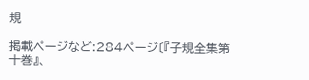規

掲載ページなど:284ページ〔『子規全集第十巻』、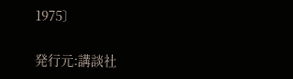1975〕

発行元:講談社